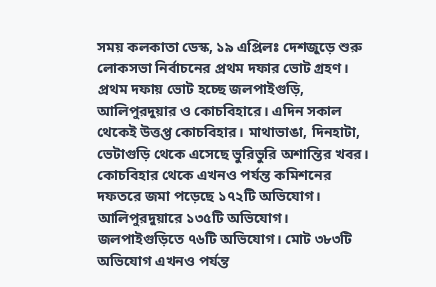সময় কলকাতা ডেস্ক, ১৯ এপ্রিলঃ দেশজুড়ে শুরু লোকসভা নির্বাচনের প্রথম দফার ভোট গ্রহণ। প্রথম দফায় ভোট হচ্ছে জলপাইগুড়ি, আলিপুরদুয়ার ও কোচবিহারে। এদিন সকাল থেকেই উত্তপ্ত কোচবিহার। মাথাভাঙা, দিনহাটা, ভেটাগুড়ি থেকে এসেছে ভুরিভুরি অশান্তির খবর। কোচবিহার থেকে এখনও পর্যন্ত কমিশনের দফতরে জমা পড়েছে ১৭২টি অভিযোগ। আলিপুরদুয়ারে ১৩৫টি অভিযোগ। জলপাইগুড়িতে ৭৬টি অভিযোগ। মোট ৩৮৩টি অভিযোগ এখনও পর্যন্ত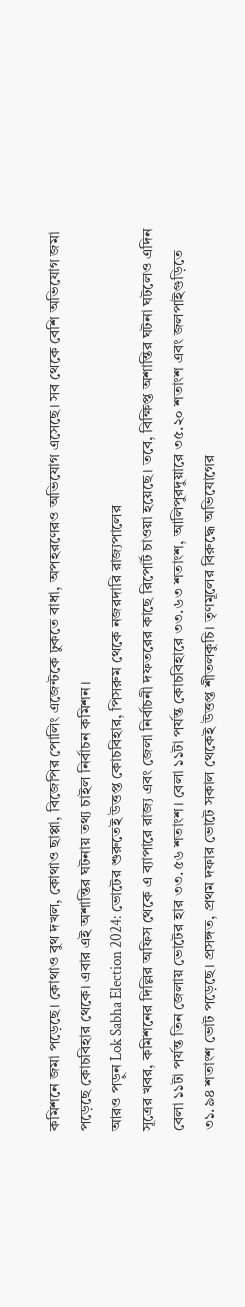কমিশনে জমা পড়েছে। কোথাও বুথ দখল, কোথাও ছাপ্পা, বিজেপির পোলিং এজেন্টকে ঢুকতে বাধা, অপহরণেরও অভিযোগ এসেছে। সব থেকে বেশি অভিযোগ জমা পড়েছে কোচবিহার থেকে। এবার এই অশান্তির ঘটনায় তথ্য চাইল নির্বাচন কমিশন।
আরও পড়ুন Lok Sabha Election 2024: ভোটের শুরুতেই উত্তপ্ত কোচবিহার, পিসরুম থেকে নজরদারি রাজ্যপালের
সূত্রের খবর, কমিশনের দিল্লির অফিস থেকে এ ব্যাপারে রাজ্য এবং জেলা নির্বাচনী দফতরের কাছে রিপোর্ট চাওয়া হয়েছে। তবে, বিক্ষিপ্ত অশান্তির ঘটনা ঘটলেও এদিন বেলা ১১টা পর্যন্ত তিন জেলায় ভোটের হার ৩৩.৫৬ শতাংশ। বেলা ১১টা পর্যন্ত কোচবিহারে ৩৩.৬৩ শতাংশ, আলিপুরদুয়ারে ৩৫.২০ শতাংশ এবং জলপাইগুড়িতে ৩১.৯৪ শতাংশ ভোট পড়েছে। প্রসঙ্গত, প্রথম দফার ভোটে সকাল থেকেই উত্তপ্ত শীতলকুচি। তৃণমূলের বিরুদ্ধে অভিযোগের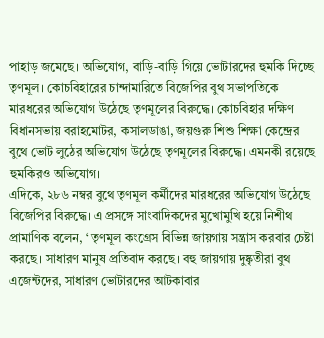পাহাড় জমেছে। অভিযোগ, বাড়ি-বাড়ি গিয়ে ভোটারদের হুমকি দিচ্ছে তৃণমূল। কোচবিহারের চান্দামারিতে বিজেপির বুথ সভাপতিকে মারধরের অভিযোগ উঠেছে তৃণমূলের বিরুদ্ধে। কোচবিহার দক্ষিণ বিধানসভায় বরাহমোটর, কসালডাঙা, জয়গুরু শিশু শিক্ষা কেন্দ্রের বুথে ভোট লুঠের অভিযোগ উঠেছে তৃণমূলের বিরুদ্ধে। এমনকী রয়েছে হুমকিরও অভিযোগ।
এদিকে, ২৮৬ নম্বর বুথে তৃণমূল কর্মীদের মারধরের অভিযোগ উঠেছে বিজেপির বিরুদ্ধে। এ প্রসঙ্গে সাংবাদিকদের মুখোমুখি হয়ে নিশীথ প্রামাণিক বলেন, ‘ তৃণমূল কংগ্রেস বিভিন্ন জায়গায় সন্ত্রাস করবার চেষ্টা করছে। সাধারণ মানুষ প্রতিবাদ করছে। বহু জায়গায় দুষ্কৃতীরা বুথ এজেন্টদের, সাধারণ ভোটারদের আটকাবার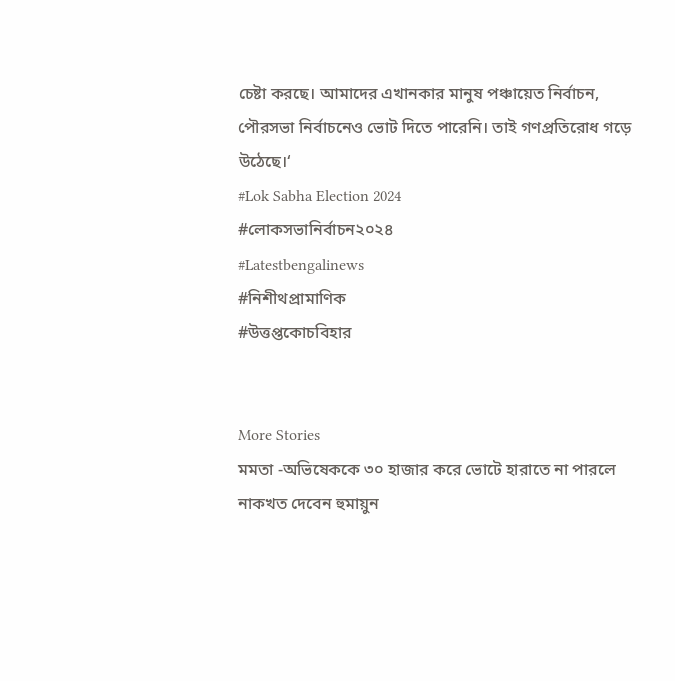চেষ্টা করছে। আমাদের এখানকার মানুষ পঞ্চায়েত নির্বাচন, পৌরসভা নির্বাচনেও ভোট দিতে পারেনি। তাই গণপ্রতিরোধ গড়ে উঠেছে।‘
#Lok Sabha Election 2024
#লোকসভানির্বাচন২০২৪
#Latestbengalinews
#নিশীথপ্রামাণিক
#উত্তপ্তকোচবিহার


More Stories
মমতা -অভিষেককে ৩০ হাজার করে ভোটে হারাতে না পারলে নাকখত দেবেন হুমায়ুন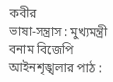কবীর
ভাষা-সন্ত্রাস : মুখ্যমন্ত্রী বনাম বিজেপি
আইনশৃঙ্খলার পাঠ :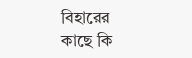বিহারের কাছে কি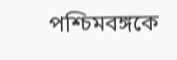পশ্চিমবঙ্গকে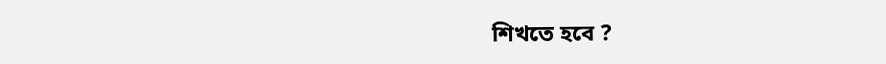শিখতে হবে ?